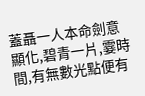蓋聶一人本命劍意顯化,碧青一片,霎時間,有無數光點便有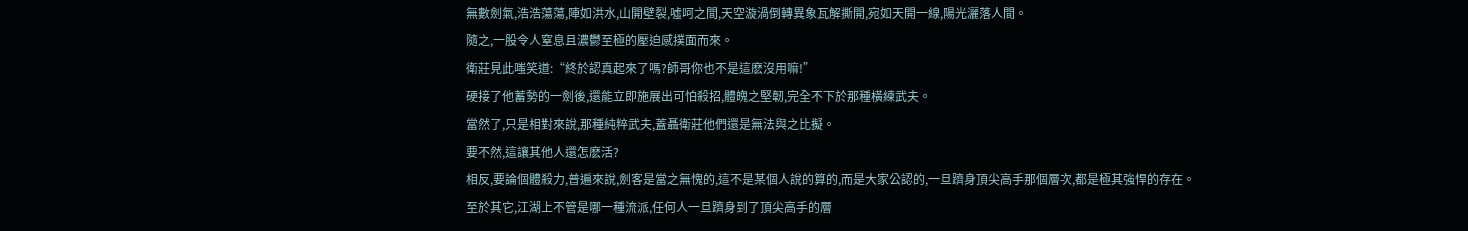無數劍氣,浩浩蕩蕩,陣如洪水,山開壁裂,噓呵之間,天空漩渦倒轉異象瓦解撕開,宛如天開一線,陽光灑落人間。
隨之,一股令人窒息且濃鬱至極的壓迫感撲面而來。
衛莊見此嗤笑道:“終於認真起來了嗎?師哥你也不是這麽沒用嘛!”
硬接了他蓄勢的一劍後,還能立即施展出可怕殺招,體魄之堅韌,完全不下於那種橫練武夫。
當然了,只是相對來說,那種純粹武夫,蓋聶衛莊他們還是無法與之比擬。
要不然,這讓其他人還怎麽活?
相反,要論個體殺力,普遍來說,劍客是當之無愧的,這不是某個人說的算的,而是大家公認的,一旦躋身頂尖高手那個層次,都是極其強悍的存在。
至於其它,江湖上不管是哪一種流派,任何人一旦躋身到了頂尖高手的層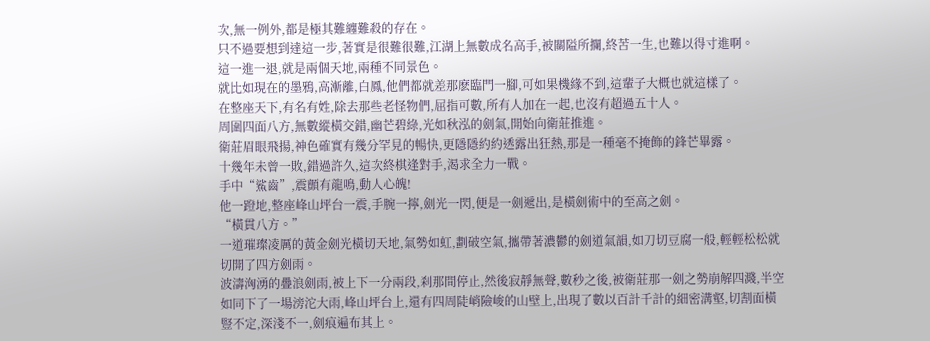次,無一例外,都是極其難纏難殺的存在。
只不過要想到達這一步,著實是很難很難,江湖上無數成名高手,被關隘所攔,終苦一生,也難以得寸進啊。
這一進一退,就是兩個天地,兩種不同景色。
就比如現在的墨鴉,高漸離,白鳳,他們都就差那麽臨門一腳,可如果機緣不到,這輩子大概也就這樣了。
在整座天下,有名有姓,除去那些老怪物們,屈指可數,所有人加在一起,也沒有超過五十人。
周圍四面八方,無數縱橫交錯,幽芒碧綠,光如秋泓的劍氣,開始向衛莊推進。
衛莊眉眼飛揚,神色確實有幾分罕見的暢快,更隱隱約約透露出狂熱,那是一種毫不掩飾的鋒芒畢露。
十幾年未曾一敗,錯過許久,這次終棋逢對手,渴求全力一戰。
手中“鯊齒”,震顫有龍鳴,動人心魄!
他一蹬地,整座峰山坪台一震,手腕一擰,劍光一閃,便是一劍遞出,是橫劍術中的至高之劍。
“橫貫八方。”
一道璀璨凌厲的黃金劍光橫切天地,氣勢如虹,劃破空氣,攜帶著濃鬱的劍道氣韻,如刀切豆腐一般,輕輕松松就切開了四方劍雨。
波濤洶湧的疊浪劍雨,被上下一分兩段,刹那間停止,然後寂靜無聲,數秒之後,被衛莊那一劍之勢崩解四濺,半空如同下了一場滂沱大雨,峰山坪台上,還有四周陡峭險峻的山壁上,出現了數以百計千計的細密溝壑,切割面橫豎不定,深淺不一,劍痕遍布其上。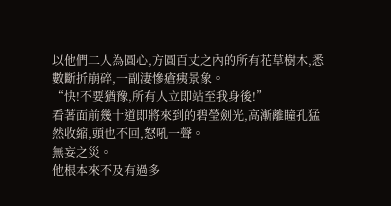以他們二人為圓心,方圓百丈之內的所有花草樹木,悉數斷折崩碎,一副淒慘瘡痍景象。
“快!不要猶豫,所有人立即站至我身後!”
看著面前幾十道即將來到的碧瑩劍光,高漸離瞳孔猛然收縮,頭也不回,怒吼一聲。
無妄之災。
他根本來不及有過多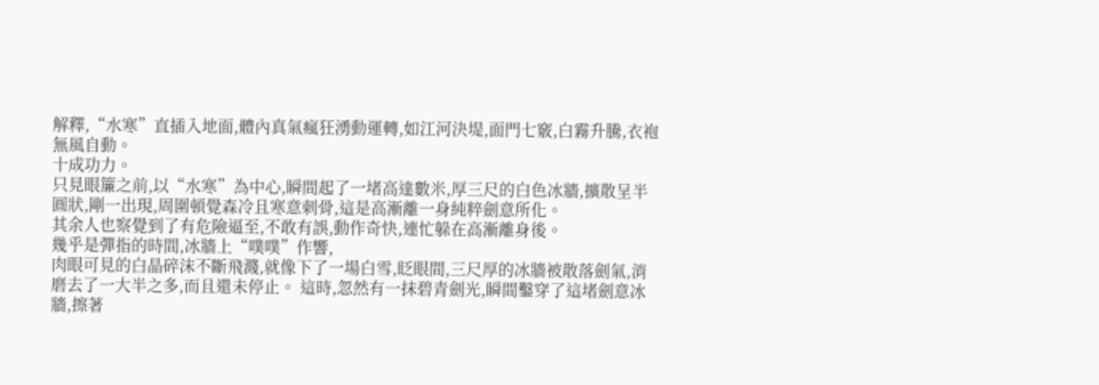解釋,“水寒”直插入地面,體內真氣瘋狂湧動運轉,如江河決堤,面門七竅,白霧升騰,衣袍無風自動。
十成功力。
只見眼簾之前,以“水寒”為中心,瞬間起了一堵高達數米,厚三尺的白色冰牆,擴散呈半圓狀,剛一出現,周圍頓覺森冷且寒意刺骨,這是高漸離一身純粹劍意所化。
其余人也察覺到了有危險逼至,不敢有誤,動作奇快,連忙躲在高漸離身後。
幾乎是彈指的時間,冰牆上“噗噗”作響,
肉眼可見的白晶碎沫不斷飛濺,就像下了一場白雪,眨眼間,三尺厚的冰牆被散落劍氣,消磨去了一大半之多,而且還未停止。 這時,忽然有一抹碧青劍光,瞬間鑿穿了這堵劍意冰牆,擦著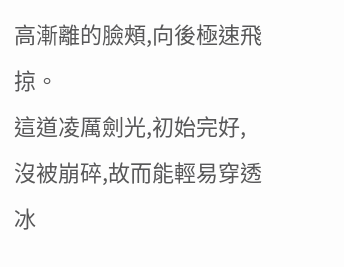高漸離的臉頰,向後極速飛掠。
這道凌厲劍光,初始完好,沒被崩碎,故而能輕易穿透冰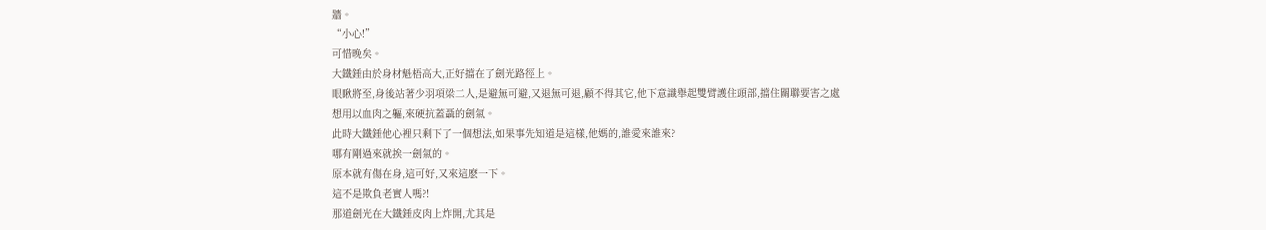牆。
“小心!”
可惜晚矣。
大鐵錘由於身材魁梧高大,正好擋在了劍光路徑上。
眼瞅將至,身後站著少羽項梁二人,是避無可避,又退無可退,顧不得其它,他下意識舉起雙臂護住頭部,擋住關聯要害之處
想用以血肉之軀,來硬抗蓋聶的劍氣。
此時大鐵錘他心裡只剩下了一個想法,如果事先知道是這樣,他媽的,誰愛來誰來?
哪有剛過來就挨一劍氣的。
原本就有傷在身,這可好,又來這麽一下。
這不是欺負老實人嗎?!
那道劍光在大鐵錘皮肉上炸開,尤其是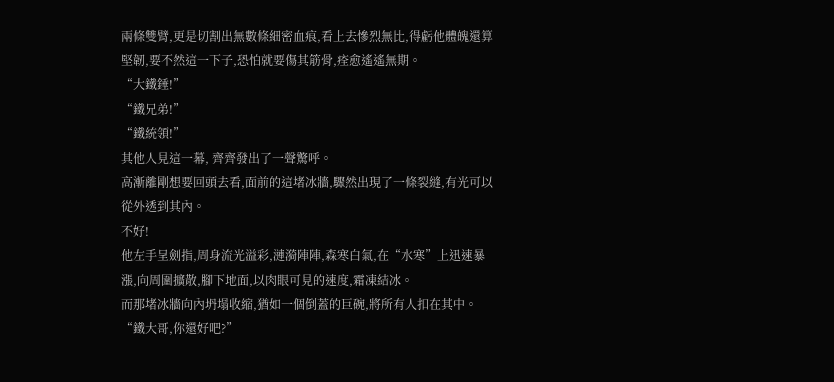兩條雙臂,更是切割出無數條細密血痕,看上去慘烈無比,得虧他體魄還算堅韌,要不然這一下子,恐怕就要傷其筋骨,痊愈遙遙無期。
“大鐵錘!”
“鐵兄弟!”
“鐵統領!”
其他人見這一幕, 齊齊發出了一聲驚呼。
高漸離剛想要回頭去看,面前的這堵冰牆,驟然出現了一條裂縫,有光可以從外透到其內。
不好!
他左手呈劍指,周身流光溢彩,漣漪陣陣,森寒白氣,在“水寒”上迅速暴漲,向周圍擴散,腳下地面,以肉眼可見的速度,霜凍結冰。
而那堵冰牆向內坍塌收縮,猶如一個倒蓋的巨碗,將所有人扣在其中。
“鐵大哥,你還好吧?”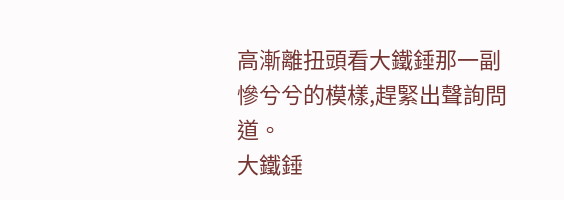高漸離扭頭看大鐵錘那一副慘兮兮的模樣,趕緊出聲詢問道。
大鐵錘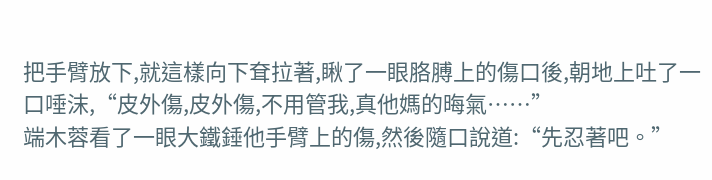把手臂放下,就這樣向下耷拉著,瞅了一眼胳膊上的傷口後,朝地上吐了一口唾沫,“皮外傷,皮外傷,不用管我,真他媽的晦氣……”
端木蓉看了一眼大鐵錘他手臂上的傷,然後隨口說道:“先忍著吧。”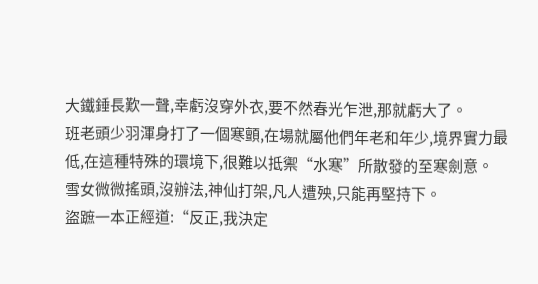大鐵錘長歎一聲,幸虧沒穿外衣,要不然春光乍泄,那就虧大了。
班老頭少羽渾身打了一個寒顫,在場就屬他們年老和年少,境界實力最低,在這種特殊的環境下,很難以抵禦“水寒”所散發的至寒劍意。
雪女微微搖頭,沒辦法,神仙打架,凡人遭殃,只能再堅持下。
盜蹠一本正經道:“反正,我決定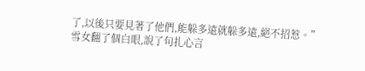了,以後只要見著了他們,能躲多遠就躲多遠,絕不招惹。”
雪女翻了個白眼,說了句扎心言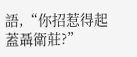語,“你招惹得起蓋聶衛莊?”